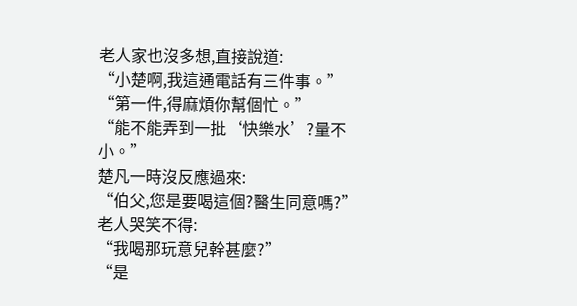老人家也沒多想,直接說道:
“小楚啊,我這通電話有三件事。”
“第一件,得麻煩你幫個忙。”
“能不能弄到一批‘快樂水’?量不小。”
楚凡一時沒反應過來:
“伯父,您是要喝這個?醫生同意嗎?”
老人哭笑不得:
“我喝那玩意兒幹甚麼?”
“是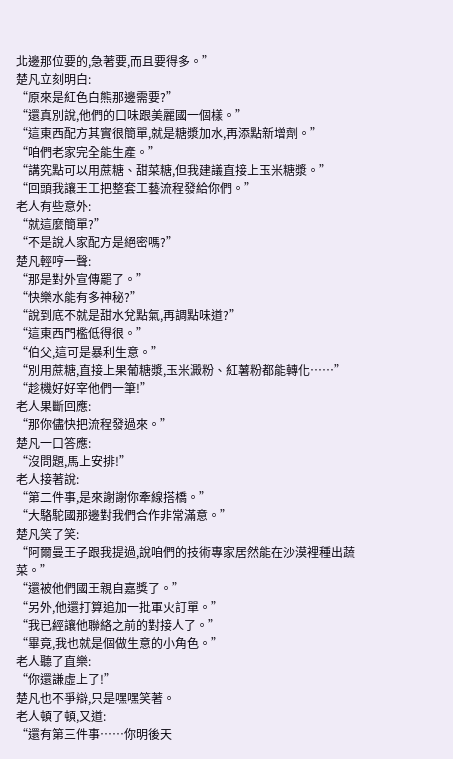北邊那位要的,急著要,而且要得多。”
楚凡立刻明白:
“原來是紅色白熊那邊需要?”
“還真別說,他們的口味跟美麗國一個樣。”
“這東西配方其實很簡單,就是糖漿加水,再添點新增劑。”
“咱們老家完全能生產。”
“講究點可以用蔗糖、甜菜糖,但我建議直接上玉米糖漿。”
“回頭我讓王工把整套工藝流程發給你們。”
老人有些意外:
“就這麼簡單?”
“不是說人家配方是絕密嗎?”
楚凡輕哼一聲:
“那是對外宣傳罷了。”
“快樂水能有多神秘?”
“說到底不就是甜水兌點氣,再調點味道?”
“這東西門檻低得很。”
“伯父,這可是暴利生意。”
“別用蔗糖,直接上果葡糖漿,玉米澱粉、紅薯粉都能轉化……”
“趁機好好宰他們一筆!”
老人果斷回應:
“那你儘快把流程發過來。”
楚凡一口答應:
“沒問題,馬上安排!”
老人接著說:
“第二件事,是來謝謝你牽線搭橋。”
“大駱駝國那邊對我們合作非常滿意。”
楚凡笑了笑:
“阿爾曼王子跟我提過,說咱們的技術專家居然能在沙漠裡種出蔬菜。”
“還被他們國王親自嘉獎了。”
“另外,他還打算追加一批軍火訂單。”
“我已經讓他聯絡之前的對接人了。”
“畢竟,我也就是個做生意的小角色。”
老人聽了直樂:
“你還謙虛上了!”
楚凡也不爭辯,只是嘿嘿笑著。
老人頓了頓,又道:
“還有第三件事……你明後天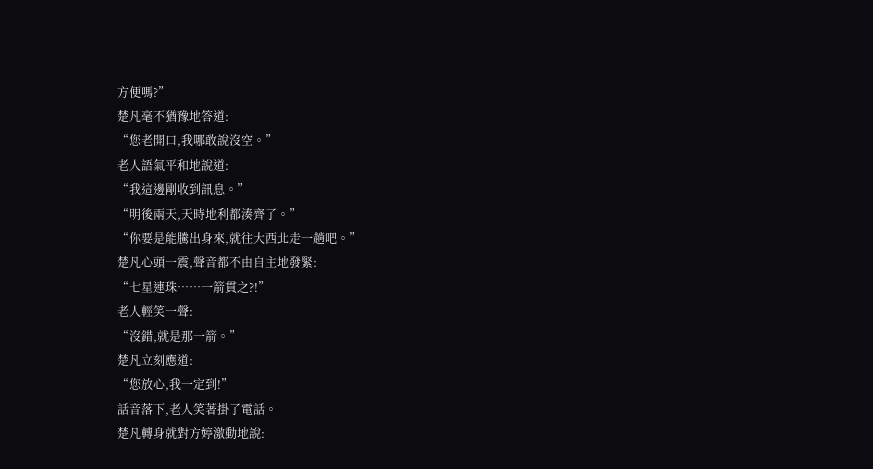方便嗎?”
楚凡毫不猶豫地答道:
“您老開口,我哪敢說沒空。”
老人語氣平和地說道:
“我這邊剛收到訊息。”
“明後兩天,天時地利都湊齊了。”
“你要是能騰出身來,就往大西北走一趟吧。”
楚凡心頭一震,聲音都不由自主地發緊:
“七星連珠……一箭貫之?!”
老人輕笑一聲:
“沒錯,就是那一箭。”
楚凡立刻應道:
“您放心,我一定到!”
話音落下,老人笑著掛了電話。
楚凡轉身就對方婷激動地說: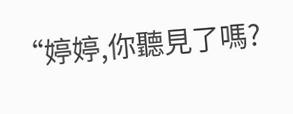“婷婷,你聽見了嗎?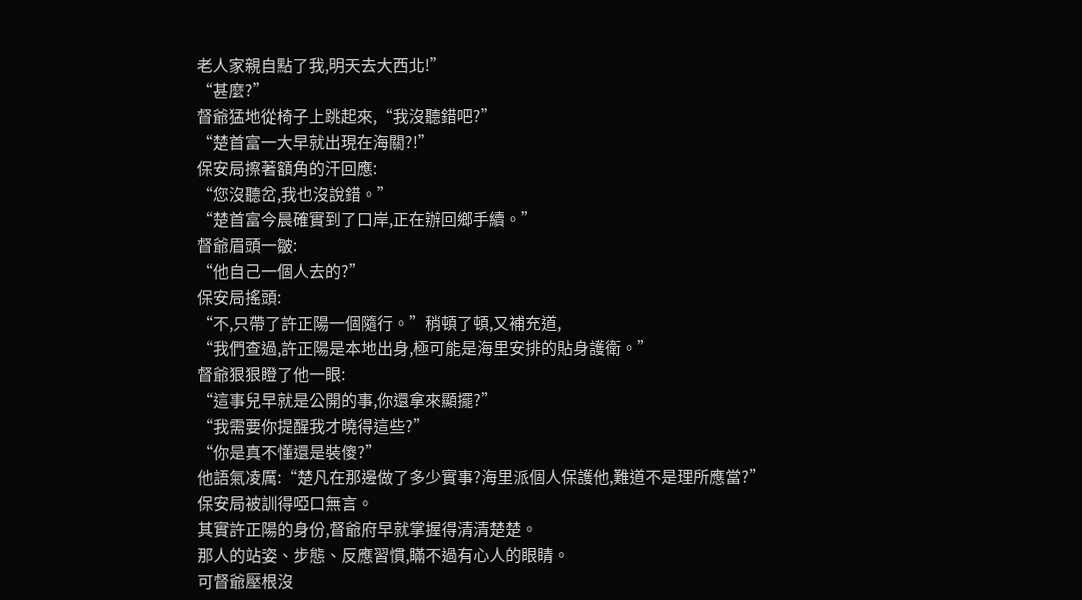老人家親自點了我,明天去大西北!”
“甚麼?”
督爺猛地從椅子上跳起來,“我沒聽錯吧?”
“楚首富一大早就出現在海關?!”
保安局擦著額角的汗回應:
“您沒聽岔,我也沒說錯。”
“楚首富今晨確實到了口岸,正在辦回鄉手續。”
督爺眉頭一皺:
“他自己一個人去的?”
保安局搖頭:
“不,只帶了許正陽一個隨行。”稍頓了頓,又補充道,
“我們查過,許正陽是本地出身,極可能是海里安排的貼身護衛。”
督爺狠狠瞪了他一眼:
“這事兒早就是公開的事,你還拿來顯擺?”
“我需要你提醒我才曉得這些?”
“你是真不懂還是裝傻?”
他語氣凌厲:“楚凡在那邊做了多少實事?海里派個人保護他,難道不是理所應當?”
保安局被訓得啞口無言。
其實許正陽的身份,督爺府早就掌握得清清楚楚。
那人的站姿、步態、反應習慣,瞞不過有心人的眼睛。
可督爺壓根沒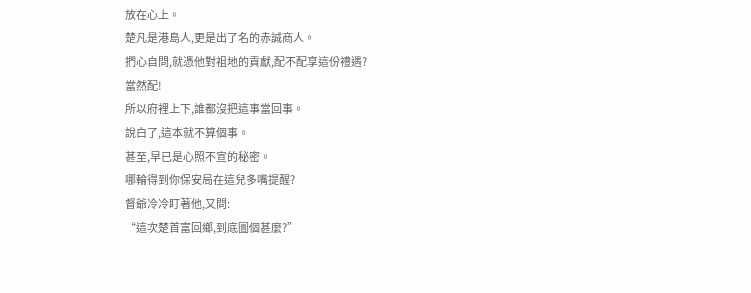放在心上。
楚凡是港島人,更是出了名的赤誠商人。
捫心自問,就憑他對祖地的貢獻,配不配享這份禮遇?
當然配!
所以府裡上下,誰都沒把這事當回事。
說白了,這本就不算個事。
甚至,早已是心照不宣的秘密。
哪輪得到你保安局在這兒多嘴提醒?
督爺冷冷盯著他,又問:
“這次楚首富回鄉,到底圖個甚麼?”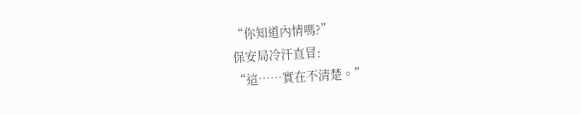“你知道內情嗎?”
保安局冷汗直冒:
“這……實在不清楚。”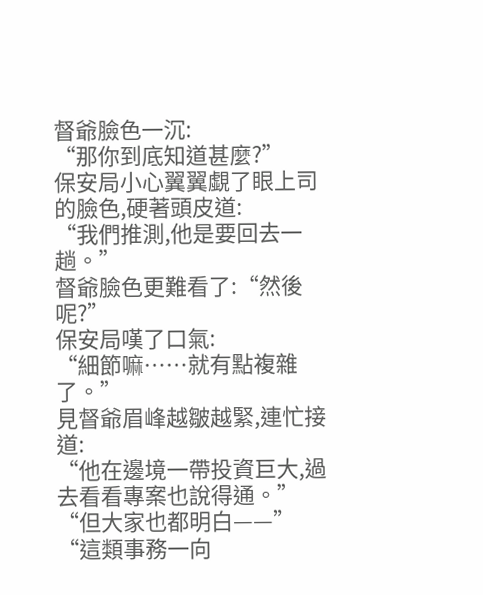督爺臉色一沉:
“那你到底知道甚麼?”
保安局小心翼翼覷了眼上司的臉色,硬著頭皮道:
“我們推測,他是要回去一趟。”
督爺臉色更難看了:“然後呢?”
保安局嘆了口氣:
“細節嘛……就有點複雜了。”
見督爺眉峰越皺越緊,連忙接道:
“他在邊境一帶投資巨大,過去看看專案也說得通。”
“但大家也都明白——”
“這類事務一向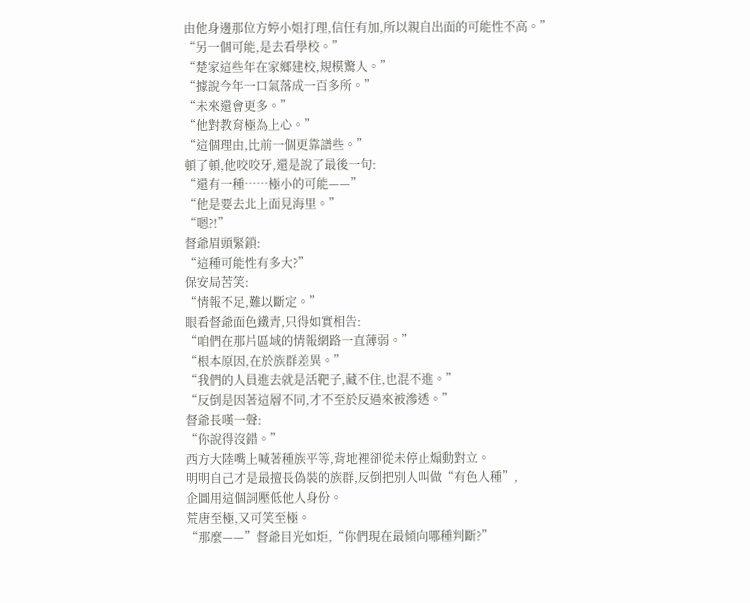由他身邊那位方婷小姐打理,信任有加,所以親自出面的可能性不高。”
“另一個可能,是去看學校。”
“楚家這些年在家鄉建校,規模驚人。”
“據說今年一口氣落成一百多所。”
“未來還會更多。”
“他對教育極為上心。”
“這個理由,比前一個更靠譜些。”
頓了頓,他咬咬牙,還是說了最後一句:
“還有一種……極小的可能——”
“他是要去北上面見海里。”
“嗯?!”
督爺眉頭緊鎖:
“這種可能性有多大?”
保安局苦笑:
“情報不足,難以斷定。”
眼看督爺面色鐵青,只得如實相告:
“咱們在那片區域的情報網路一直薄弱。”
“根本原因,在於族群差異。”
“我們的人員進去就是活靶子,藏不住,也混不進。”
“反倒是因著這層不同,才不至於反過來被滲透。”
督爺長嘆一聲:
“你說得沒錯。”
西方大陸嘴上喊著種族平等,背地裡卻從未停止煽動對立。
明明自己才是最擅長偽裝的族群,反倒把別人叫做“有色人種”,
企圖用這個詞壓低他人身份。
荒唐至極,又可笑至極。
“那麼——”督爺目光如炬,“你們現在最傾向哪種判斷?”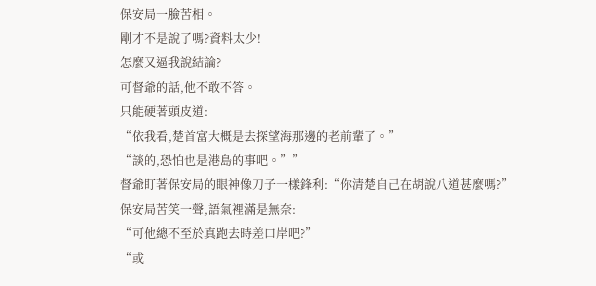保安局一臉苦相。
剛才不是說了嗎?資料太少!
怎麼又逼我說結論?
可督爺的話,他不敢不答。
只能硬著頭皮道:
“依我看,楚首富大概是去探望海那邊的老前輩了。”
“談的,恐怕也是港島的事吧。””
督爺盯著保安局的眼神像刀子一樣鋒利:“你清楚自己在胡說八道甚麼嗎?”
保安局苦笑一聲,語氣裡滿是無奈:
“可他總不至於真跑去時差口岸吧?”
“或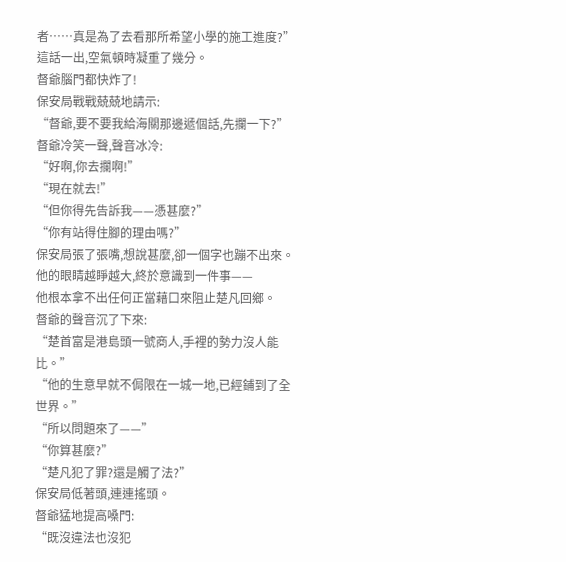者……真是為了去看那所希望小學的施工進度?”
這話一出,空氣頓時凝重了幾分。
督爺腦門都快炸了!
保安局戰戰兢兢地請示:
“督爺,要不要我給海關那邊遞個話,先攔一下?”
督爺冷笑一聲,聲音冰冷:
“好啊,你去攔啊!”
“現在就去!”
“但你得先告訴我——憑甚麼?”
“你有站得住腳的理由嗎?”
保安局張了張嘴,想說甚麼,卻一個字也蹦不出來。
他的眼睛越睜越大,終於意識到一件事——
他根本拿不出任何正當藉口來阻止楚凡回鄉。
督爺的聲音沉了下來:
“楚首富是港島頭一號商人,手裡的勢力沒人能比。”
“他的生意早就不侷限在一城一地,已經鋪到了全世界。”
“所以問題來了——”
“你算甚麼?”
“楚凡犯了罪?還是觸了法?”
保安局低著頭,連連搖頭。
督爺猛地提高嗓門:
“既沒違法也沒犯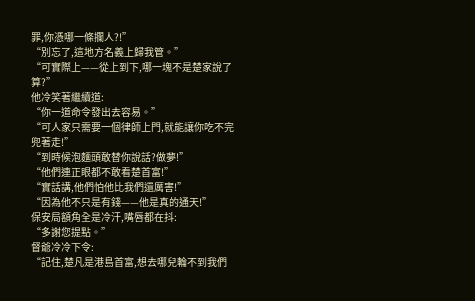罪,你憑哪一條攔人?!”
“別忘了,這地方名義上歸我管。”
“可實際上——從上到下,哪一塊不是楚家說了算?”
他冷笑著繼續道:
“你一道命令發出去容易。”
“可人家只需要一個律師上門,就能讓你吃不完兜著走!”
“到時候泡麵頭敢替你說話?做夢!”
“他們連正眼都不敢看楚首富!”
“實話講,他們怕他比我們還厲害!”
“因為他不只是有錢——他是真的通天!”
保安局額角全是冷汗,嘴唇都在抖:
“多謝您提點。”
督爺冷冷下令:
“記住,楚凡是港島首富,想去哪兒輪不到我們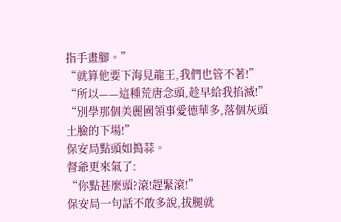指手畫腳。”
“就算他要下海見龍王,我們也管不著!”
“所以——這種荒唐念頭,趁早給我掐滅!”
“別學那個美麗國領事愛德華多,落個灰頭土臉的下場!”
保安局點頭如搗蒜。
督爺更來氣了:
“你點甚麼頭?滾!趕緊滾!”
保安局一句話不敢多說,拔腿就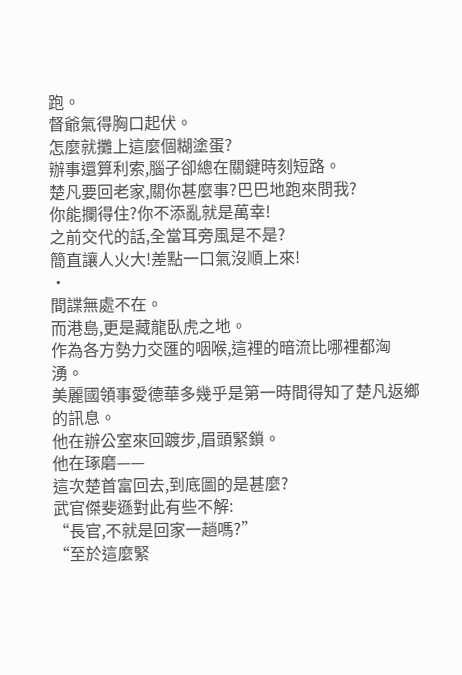跑。
督爺氣得胸口起伏。
怎麼就攤上這麼個糊塗蛋?
辦事還算利索,腦子卻總在關鍵時刻短路。
楚凡要回老家,關你甚麼事?巴巴地跑來問我?
你能攔得住?你不添亂就是萬幸!
之前交代的話,全當耳旁風是不是?
簡直讓人火大!差點一口氣沒順上來!
·
間諜無處不在。
而港島,更是藏龍臥虎之地。
作為各方勢力交匯的咽喉,這裡的暗流比哪裡都洶湧。
美麗國領事愛德華多幾乎是第一時間得知了楚凡返鄉的訊息。
他在辦公室來回踱步,眉頭緊鎖。
他在琢磨——
這次楚首富回去,到底圖的是甚麼?
武官傑斐遜對此有些不解:
“長官,不就是回家一趟嗎?”
“至於這麼緊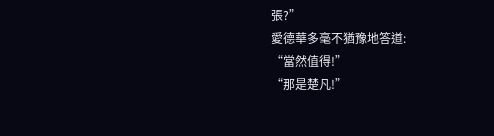張?”
愛德華多毫不猶豫地答道:
“當然值得!”
“那是楚凡!”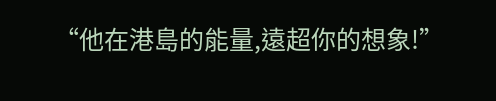“他在港島的能量,遠超你的想象!”